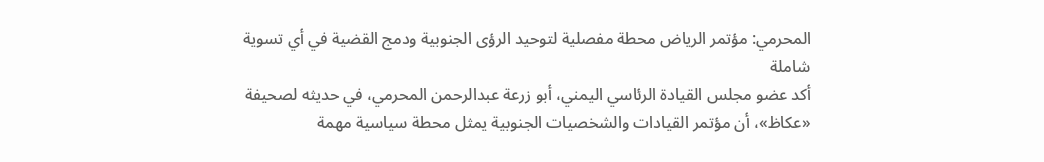المحرمي: مؤتمر الرياض محطة مفصلية لتوحيد الرؤى الجنوبية ودمج القضية في أي تسوية شاملة
أكد عضو مجلس القيادة الرئاسي اليمني، أبو زرعة عبدالرحمن المحرمي، في حديثه لصحيفة «عكاظ»، أن مؤتمر القيادات والشخصيات الجنوبية يمثل محطة سياسية مهمة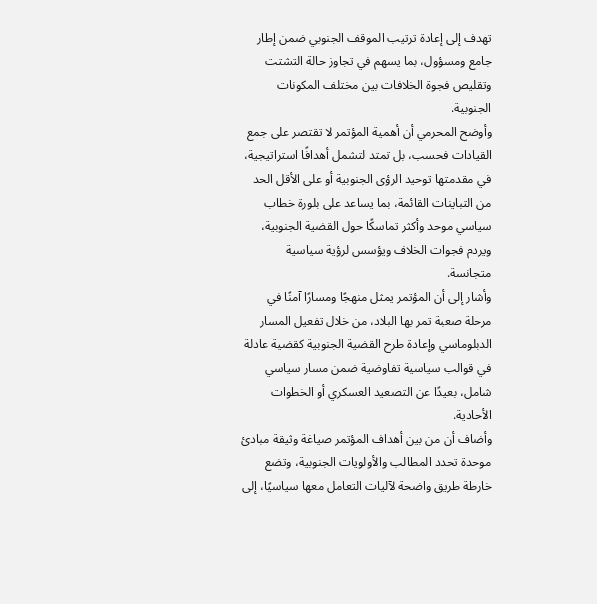تهدف إلى إعادة ترتيب الموقف الجنوبي ضمن إطار جامع ومسؤول، بما يسهم في تجاوز حالة التشتت وتقليص فجوة الخلافات بين مختلف المكونات الجنوبية.
وأوضح المحرمي أن أهمية المؤتمر لا تقتصر على جمع القيادات فحسب، بل تمتد لتشمل أهدافًا استراتيجية، في مقدمتها توحيد الرؤى الجنوبية أو على الأقل الحد من التباينات القائمة، بما يساعد على بلورة خطاب سياسي موحد وأكثر تماسكًا حول القضية الجنوبية، ويردم فجوات الخلاف ويؤسس لرؤية سياسية متجانسة.
وأشار إلى أن المؤتمر يمثل منهجًا ومسارًا آمنًا في مرحلة صعبة تمر بها البلاد، من خلال تفعيل المسار الدبلوماسي وإعادة طرح القضية الجنوبية كقضية عادلة في قوالب سياسية تفاوضية ضمن مسار سياسي شامل، بعيدًا عن التصعيد العسكري أو الخطوات الأحادية.
وأضاف أن من بين أهداف المؤتمر صياغة وثيقة مبادئ موحدة تحدد المطالب والأولويات الجنوبية، وتضع خارطة طريق واضحة لآليات التعامل معها سياسيًا، إلى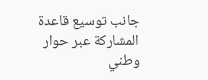جانب توسيع قاعدة المشاركة عبر حوار وطني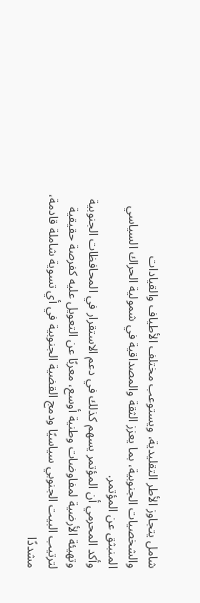شامل يتجاوز الأطر التقليدية، ويستوعب مختلف الأطياف والقيادات والشخصيات الجنوبية، بما يعزز الثقة والمصداقية في شمولية الحراك السياسي المنبثق عن المؤتمر.
وأكد المحرمي أن المؤتمر يسهم كذلك في دعم الاستقرار في المحافظات الجنوبية وتهيئة الأرضية لمفاوضات وطنية أوسع، معربًا عن التعويل عليه كفرصة حقيقية لترتيب البيت الجنوبي سياسيًا ودمج القضية الجنوبية في أي تسوية شاملة قادمة، مشددًا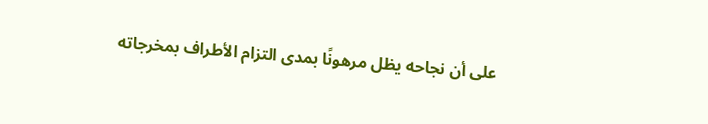على أن نجاحه يظل مرهونًا بمدى التزام الأطراف بمخرجاته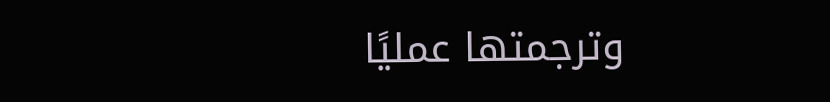وترجمتها عمليًا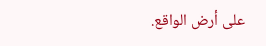على أرض الواقع.